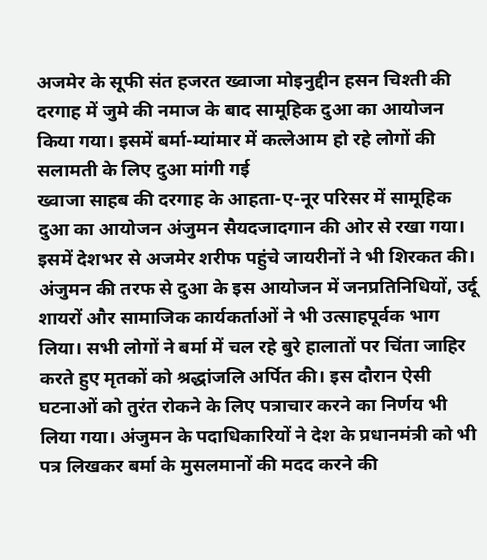अजमेर के सूफी संत हजरत ख्वाजा मोइनुद्दीन हसन चिश्ती की दरगाह में जुमे की नमाज के बाद सामूहिक दुआ का आयोजन किया गया। इसमें बर्मा-म्यांमार में कत्लेआम हो रहे लोगों की सलामती के लिए दुआ मांगी गई
ख्वाजा साहब की दरगाह के आहता-ए-नूर परिसर में सामूहिक दुआ का आयोजन अंजुमन सैयदजादगान की ओर से रखा गया। इसमें देशभर से अजमेर शरीफ पहुंचे जायरीनों ने भी शिरकत की। अंजुमन की तरफ से दुआ के इस आयोजन में जनप्रतिनिधियों, उर्दू शायरों और सामाजिक कार्यकर्ताओं ने भी उत्साहपूर्वक भाग लिया। सभी लोगों ने बर्मा में चल रहे बुरे हालातों पर चिंता जाहिर करते हुए मृतकों को श्रद्धांजलि अर्पित की। इस दौरान ऐसी घटनाओं को तुरंत रोकने के लिए पत्राचार करने का निर्णय भी लिया गया। अंजुमन के पदाधिकारियों ने देश के प्रधानमंत्री को भी पत्र लिखकर बर्मा के मुसलमानों की मदद करने की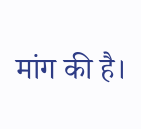मांग की है।